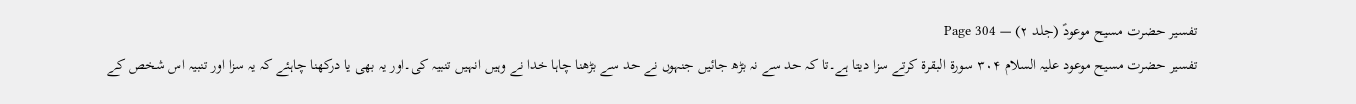تفسیر حضرت مسیح موعودؑ (جلد ۲) — Page 304
تفسیر حضرت مسیح موعود علیہ السلام ۳۰۴ سورة البقرة کرتے سزا دیتا ہے۔تا کہ حد سے نہ بڑھ جائیں جنہوں نے حد سے بڑھنا چاہا خدا نے وہیں انہیں تنبیہ کی۔اور یہ بھی یا درکھنا چاہئے کہ یہ سزا اور تنبیہ اس شخص کے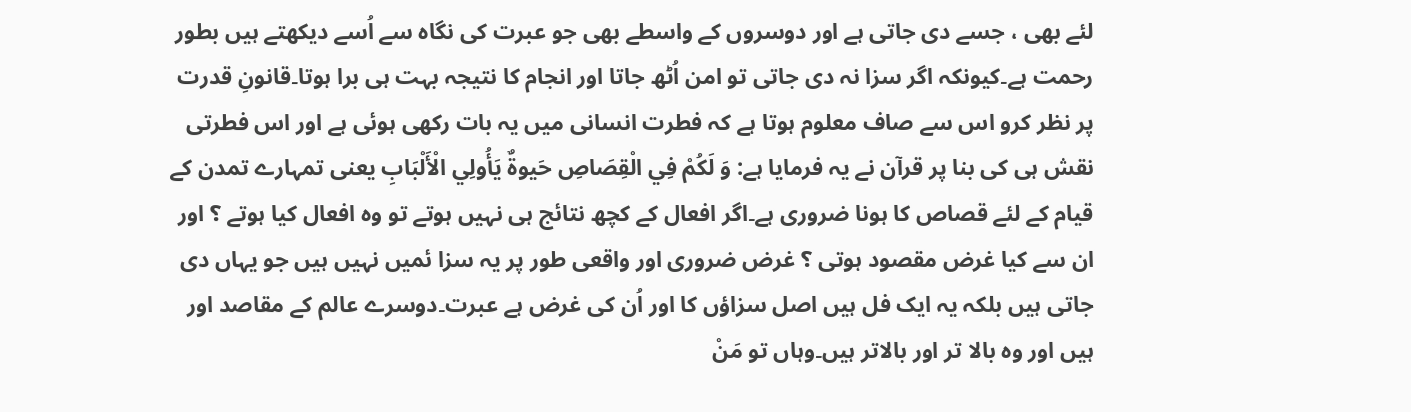لئے بھی ، جسے دی جاتی ہے اور دوسروں کے واسطے بھی جو عبرت کی نگاہ سے اُسے دیکھتے ہیں بطور رحمت ہے۔کیونکہ اگر سزا نہ دی جاتی تو امن اُٹھ جاتا اور انجام کا نتیجہ بہت ہی برا ہوتا۔قانونِ قدرت پر نظر کرو اس سے صاف معلوم ہوتا ہے کہ فطرت انسانی میں یہ بات رکھی ہوئی ہے اور اس فطرتی نقش ہی کی بنا پر قرآن نے یہ فرمایا ہے: وَ لَكُمْ فِي الْقِصَاصِ حَيوةٌ يَأُولِي الْأَلْبَابِ یعنی تمہارے تمدن کے قیام کے لئے قصاص کا ہونا ضروری ہے۔اگر افعال کے کچھ نتائج ہی نہیں ہوتے تو وہ افعال کیا ہوتے ؟ اور ان سے کیا غرض مقصود ہوتی ؟ غرض ضروری اور واقعی طور پر یہ سزا ئمیں نہیں ہیں جو یہاں دی جاتی ہیں بلکہ یہ ایک فل ہیں اصل سزاؤں کا اور اُن کی غرض ہے عبرت۔دوسرے عالم کے مقاصد اور ہیں اور وہ بالا تر اور بالاتر ہیں۔وہاں تو مَنْ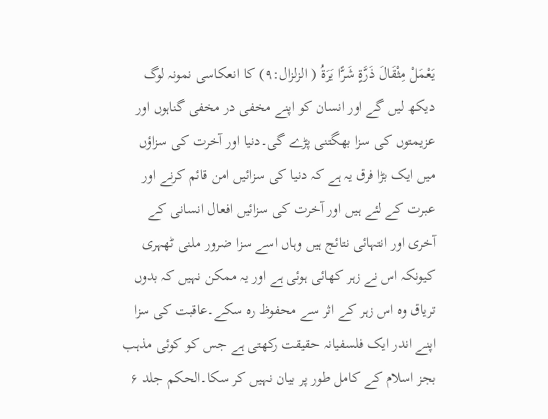يَعْمَلْ مِثْقَالَ ذَرَّةٍ شَرًّا يَرَةُ ( الزلزال:۹) کا انعکاسی نمونہ لوگ دیکھ لیں گے اور انسان کو اپنے مخفی در مخفی گناہوں اور عزیمتوں کی سزا بھگتنی پڑے گی۔دنیا اور آخرت کی سزاؤں میں ایک بڑا فرق یہ ہے کہ دنیا کی سزائیں امن قائم کرنے اور عبرت کے لئے ہیں اور آخرت کی سزائیں افعال انسانی کے آخری اور انتہائی نتائج ہیں وہاں اسے سزا ضرور ملنی ٹھہری کیونکہ اس نے زہر کھائی ہوئی ہے اور یہ ممکن نہیں کہ بدوں تریاق وہ اس زہر کے اثر سے محفوظ رہ سکے۔عاقبت کی سزا اپنے اندر ایک فلسفیانہ حقیقت رکھتی ہے جس کو کوئی مذہب بجز اسلام کے کامل طور پر بیان نہیں کر سکا۔الحکم جلد ۶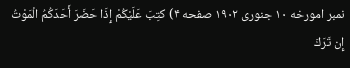نمبر امورخه ۱۰ جنوری ۱۹۰۲ صفحه ۴) كتِبَ عَلَيْكُمْ إِذَا حَضَرَ أَحَدَكُمُ الْمَوْتُ إِن تَرَكَ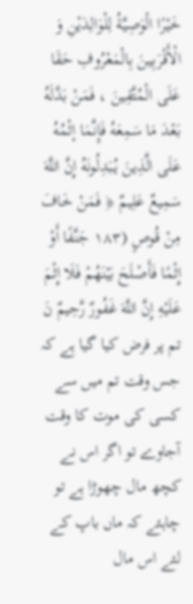خَيْرًا الْوَصِيَّةُ لِلْوَالِدَيْنِ وَ الْأَقْرَبِينَ بِالْمَعْرُوفِ حَقَا عَلَى الْمُتَّقِينَ ، فَمَنْ بَدَّلَهُ بَعْدَ مَا سَمِعَهُ فَإِنَّمَا إثْمُهُ عَلَى الَّذِينَ يُبَدِلُونَهُ إِنَّ اللَّهَ سَمِيعٌ عَلِيمٌ ﴿ فَمَنْ خَافَ مِنْ قُوصٍ (١٨٣ جَنَّفًا أَوْ إِثْمًا فَأَصْلَحَ بَيْنَهُمْ فَلَا إِثْمَ عَلَيْهِ إِنَّ اللَّهَ غَفُورٌ رَّحِيمٌ نَ تم پر فرض کیا گیا ہے کہ جس وقت تم میں سے کسی کی موت کا وقت آجاوے تو اگر اس نے کچھ مال چھوڑا ہے تو چاہئے کہ ماں باپ کے لئے اس مال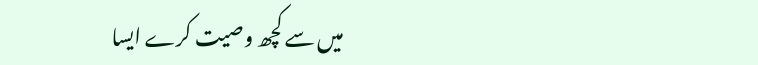میں سے کچھ وصیت کرے ایسا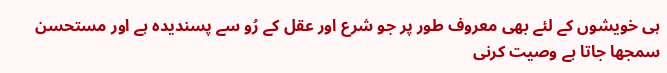ہی خویشوں کے لئے بھی معروف طور پر جو شرع اور عقل کے رُو سے پسندیدہ ہے اور مستحسن سمجھا جاتا ہے وصیت کرنی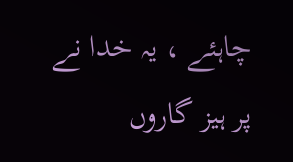چاہئے ، یہ خدا نے پر ہیز گاروں